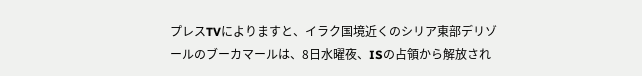プレスTVによりますと、イラク国境近くのシリア東部デリゾールのブーカマールは、8日水曜夜、ISの占領から解放され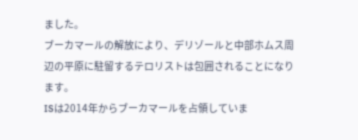ました。
ブーカマールの解放により、デリゾールと中部ホムス周辺の平原に駐留するテロリストは包囲されることになります。
ISは2014年からブーカマールを占領していま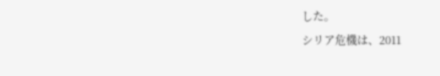した。
シリア危機は、2011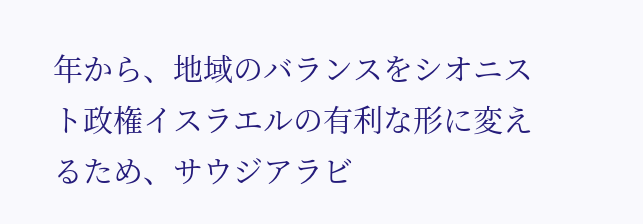年から、地域のバランスをシオニスト政権イスラエルの有利な形に変えるため、サウジアラビ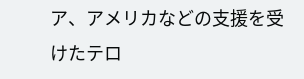ア、アメリカなどの支援を受けたテロ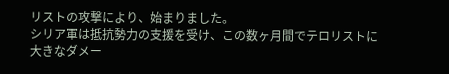リストの攻撃により、始まりました。
シリア軍は抵抗勢力の支援を受け、この数ヶ月間でテロリストに大きなダメー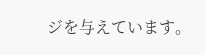ジを与えています。